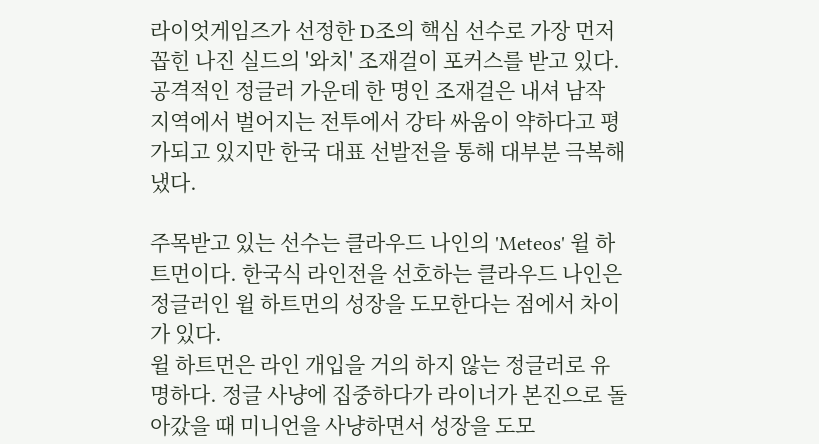라이엇게임즈가 선정한 D조의 핵심 선수로 가장 먼저 꼽힌 나진 실드의 '와치' 조재걸이 포커스를 받고 있다. 공격적인 정글러 가운데 한 명인 조재걸은 내셔 남작 지역에서 벌어지는 전투에서 강타 싸움이 약하다고 평가되고 있지만 한국 대표 선발전을 통해 대부분 극복해냈다.

주목받고 있는 선수는 클라우드 나인의 'Meteos' 윌 하트먼이다. 한국식 라인전을 선호하는 클라우드 나인은 정글러인 윌 하트먼의 성장을 도모한다는 점에서 차이가 있다.
윌 하트먼은 라인 개입을 거의 하지 않는 정글러로 유명하다. 정글 사냥에 집중하다가 라이너가 본진으로 돌아갔을 때 미니언을 사냥하면서 성장을 도모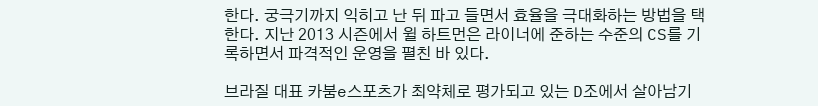한다. 궁극기까지 익히고 난 뒤 파고 들면서 효율을 극대화하는 방법을 택한다. 지난 2013 시즌에서 윌 하트먼은 라이너에 준하는 수준의 CS를 기록하면서 파격적인 운영을 펼친 바 있다.

브라질 대표 카붐e스포츠가 최약체로 평가되고 있는 D조에서 살아남기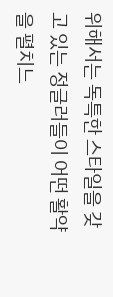위해서는 독특한 스타일을 갖고 있는 정글러들이 어떤 활약을 펼치느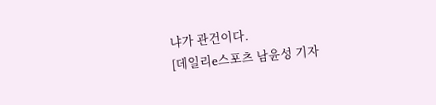냐가 관건이다.
[데일리e스포츠 남윤성 기자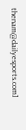thenam@dailyesports.com]